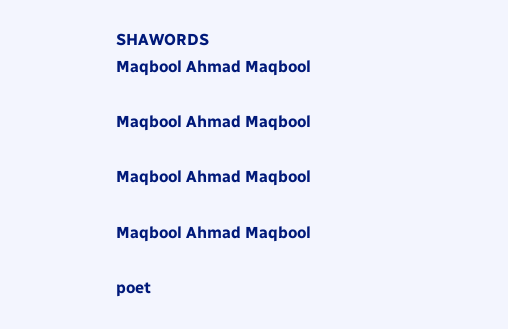SHAWORDS
Maqbool Ahmad Maqbool

Maqbool Ahmad Maqbool

Maqbool Ahmad Maqbool

Maqbool Ahmad Maqbool

poet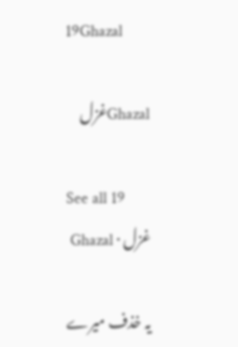19Ghazal

Ghazalغزل

See all 19
غزل · Ghazal

یہ خذف میرے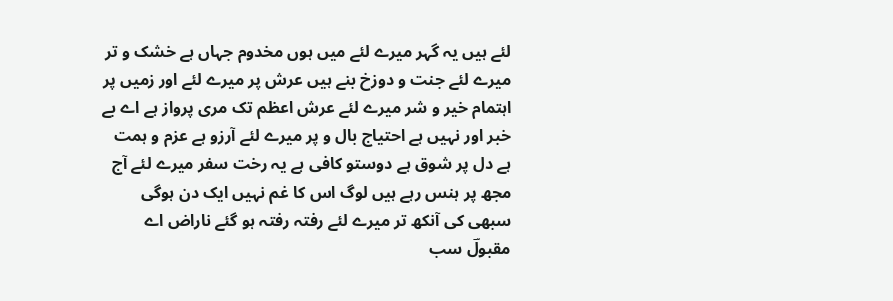لئے ہیں یہ گہر میرے لئے میں ہوں مخدوم جہاں ہے خشک و تر میرے لئے جنت و دوزخ بنے ہیں عرش پر میرے لئے اور زمیں پر اہتمام خیر و شر میرے لئے عرش اعظم تک مری پرواز ہے اے بے خبر اور نہیں ہے احتیاج بال و پر میرے لئے آرزو ہے عزم و ہمت ہے دل پر شوق ہے دوستو کافی ہے یہ رخت سفر میرے لئے آج مجھ پر ہنس رہے ہیں لوگ اس کا غم نہیں ایک دن ہوگی سبھی کی آنکھ تر میرے لئے رفتہ رفتہ ہو گئے ناراض اے مقبولؔ سب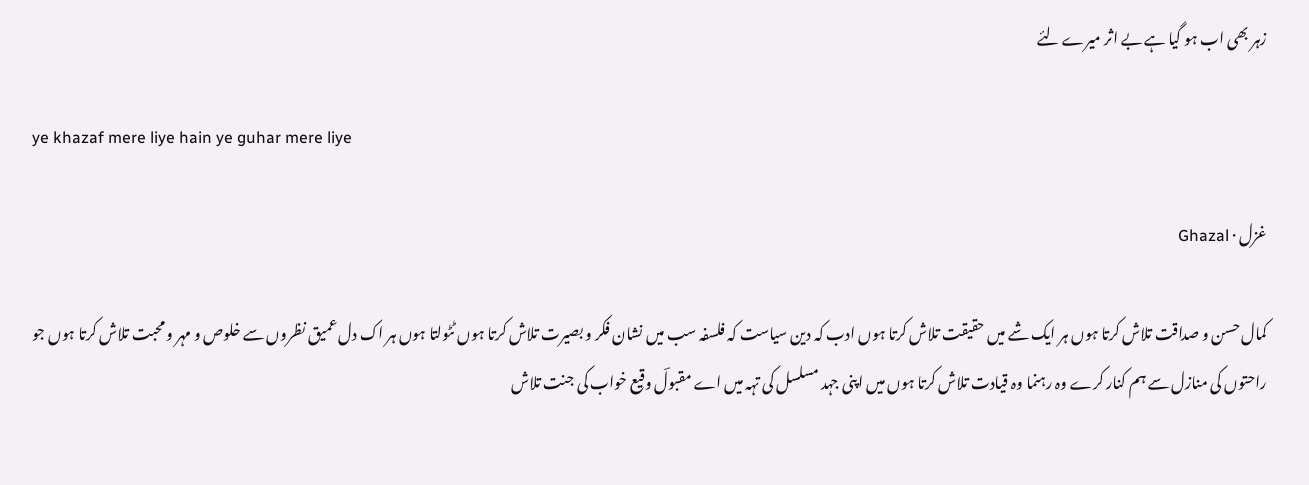زہر بھی اب ہو گیا ہے بے اثر میرے لئے

ye khazaf mere liye hain ye guhar mere liye

غزل · Ghazal

کمال حسن و صداقت تلاش کرتا ہوں ہر ایک شے میں حقیقت تلاش کرتا ہوں ادب کہ دین سیاست کہ فلسفہ سب میں نشان فکر و بصیرت تلاش کرتا ہوں ٹٹولتا ہوں ہر اک دل عمیق نظروں سے خلوص و مہر و محبت تلاش کرتا ہوں جو راحتوں کی منازل سے ہم کنار کرے وہ رہنما وہ قیادت تلاش کرتا ہوں میں اپنی جہد مسلسل کی تہہ میں اے مقبولؔ وقیع خواب کی جنت تلاش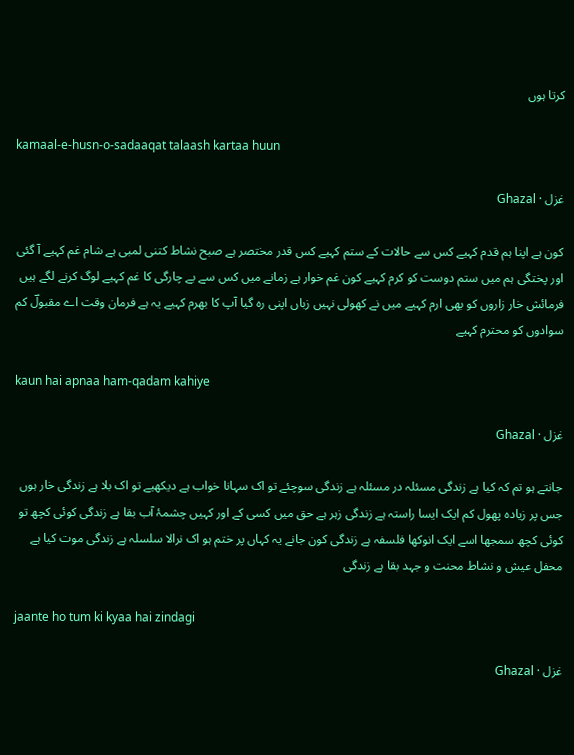کرتا ہوں

kamaal-e-husn-o-sadaaqat talaash kartaa huun

غزل · Ghazal

کون ہے اپنا ہم قدم کہیے کس سے حالات کے ستم کہیے کس قدر مختصر ہے صبح نشاط کتنی لمبی ہے شام غم کہیے آ گئی اور پختگی ہم میں ستم دوست کو کرم کہیے کون غم خوار ہے زمانے میں کس سے بے چارگی کا غم کہیے لوگ کرنے لگے ہیں فرمائش خار زاروں کو بھی ارم کہیے میں نے کھولی نہیں زباں اپنی رہ گیا آپ کا بھرم کہیے یہ ہے فرمان وقت اے مقبولؔ کم سوادوں کو محترم کہیے

kaun hai apnaa ham-qadam kahiye

غزل · Ghazal

جانتے ہو تم کہ کیا ہے زندگی مسئلہ در مسئلہ ہے زندگی سوچئے تو اک سہانا خواب ہے دیکھیے تو اک بلا ہے زندگی خار ہوں جس پر زیادہ پھول کم ایک ایسا راستہ ہے زندگی زہر ہے حق میں کسی کے اور کہیں چشمۂ آب بقا ہے زندگی کوئی کچھ تو کوئی کچھ سمجھا اسے ایک انوکھا فلسفہ ہے زندگی کون جانے یہ کہاں پر ختم ہو اک نرالا سلسلہ ہے زندگی موت کیا ہے محفل عیش و نشاط محنت و جہد بقا ہے زندگی

jaante ho tum ki kyaa hai zindagi

غزل · Ghazal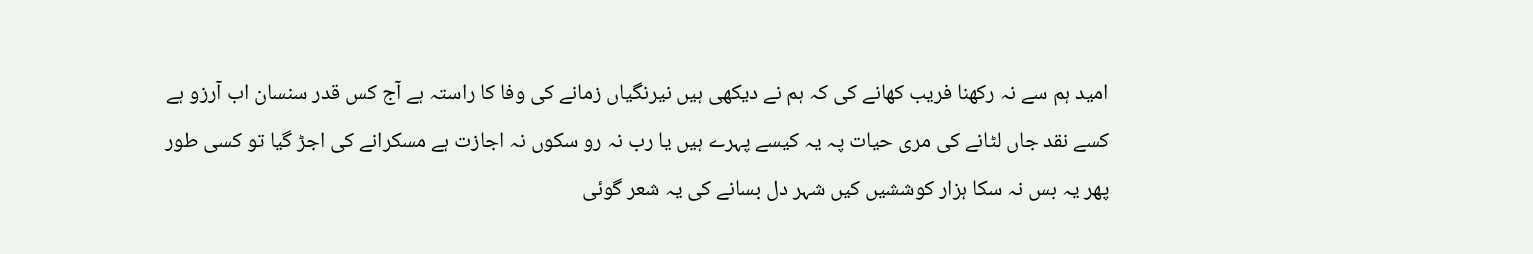امید ہم سے نہ رکھنا فریب کھانے کی کہ ہم نے دیکھی ہیں نیرنگیاں زمانے کی وفا کا راستہ ہے آج کس قدر سنسان اب آرزو ہے کسے نقد جاں لٹانے کی مری حیات پہ یہ کیسے پہرے ہیں یا رب نہ رو سکوں نہ اجازت ہے مسکرانے کی اجڑ گیا تو کسی طور پھر یہ بس نہ سکا ہزار کوششیں کیں شہر دل بسانے کی یہ شعر گوئی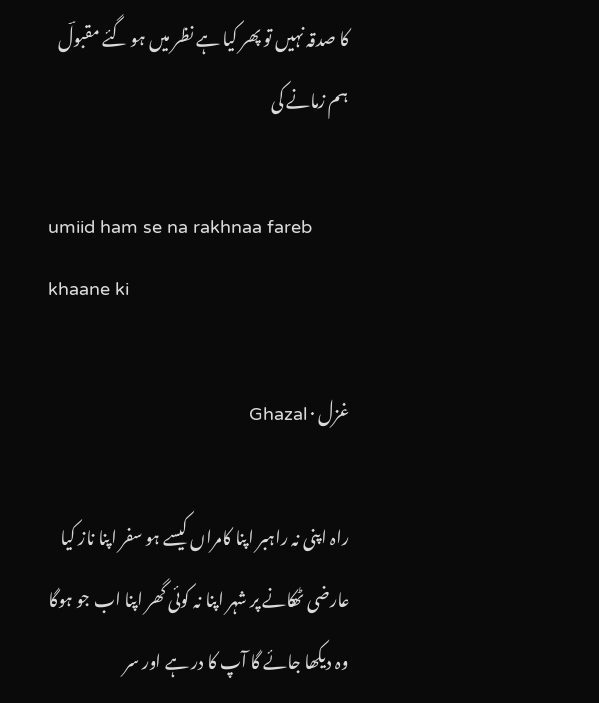کا صدقہ نہیں تو پھر کیا ہے نظر میں ہو گئے مقبولؔ ہم زمانے کی

umiid ham se na rakhnaa fareb khaane ki

غزل · Ghazal

راہ اپنی نہ راہبر اپنا کامراں کیسے ہو سفر اپنا ناز کیا عارضی ٹھکانے پر شہر اپنا نہ کوئی گھر اپنا اب جو ہوگا وہ دیکھا جائے گا آپ کا در ہے اور سر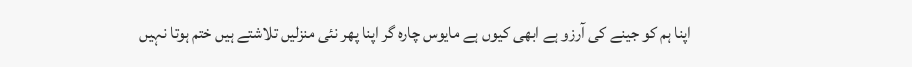اپنا ہم کو جینے کی آرزو ہے ابھی کیوں ہے مایوس چارہ گر اپنا پھر نئی منزلیں تلاشتے ہیں ختم ہوتا نہیں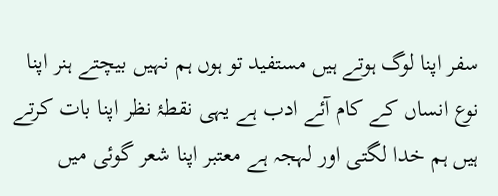سفر اپنا لوگ ہوتے ہیں مستفید تو ہوں ہم نہیں بیچتے ہنر اپنا نوع انساں کے کام آئے ادب ہے یہی نقطۂ نظر اپنا بات کرتے ہیں ہم خدا لگتی اور لہجہ ہے معتبر اپنا شعر گوئی میں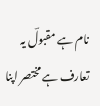نام ہے مقبولؔ یہ تعارف ہے مختصر اپنا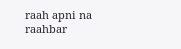raah apni na raahbar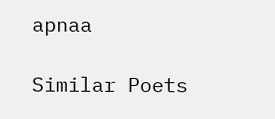apnaa

Similar Poets